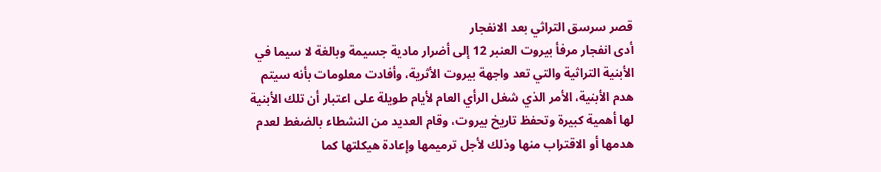قصر سرسق التراثي بعد الانفجار
أدى انفجار مرفأ بيروت العنبر 12 إلى أضرار مادية جسيمة وبالغة لا سيما في الأبنية التراثية والتي تعد واجهة بيروت الأثرية، وأفادت معلومات بأنه سيتم هدم الأبنية، الأمر الذي شغل الرأي العام لأيام طويلة على اعتبار أن تلك الأبنية لها أهمية كبيرة وتحفظ تاريخ بيروت، وقام العديد من النشطاء بالضغط لعدم هدمها أو الاقتراب منها وذلك لأجل ترميمها وإعادة هيكلتها كما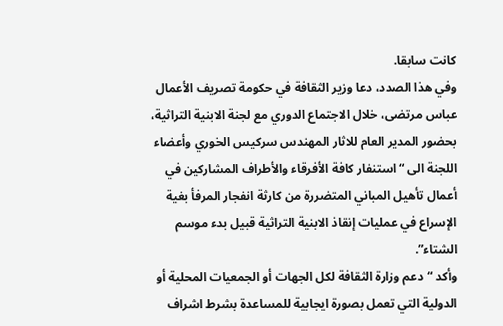كانت سابقا.
وفي هذا الصدد، دعا وزير الثقافة في حكومة تصريف الأعمال عباس مرتضى، خلال الاجتماع الدوري مع لجنة الابنية التراثية، بحضور المدير العام للاثار المهندس سركيس الخوري وأعضاء اللجنة الى “استنفار كافة الأفرقاء والأطراف المشاركين في أعمال تأهيل المباني المتضررة من كارثة انفجار المرفأ بغية الإسراع في عمليات إنقاذ الابنية التراثية قبيل بدء موسم الشتاء”.
وأكد “دعم وزارة الثقافة لكل الجهات أو الجمعيات المحلية أو الدولية التي تعمل بصورة ايجابية للمساعدة بشرط اشراف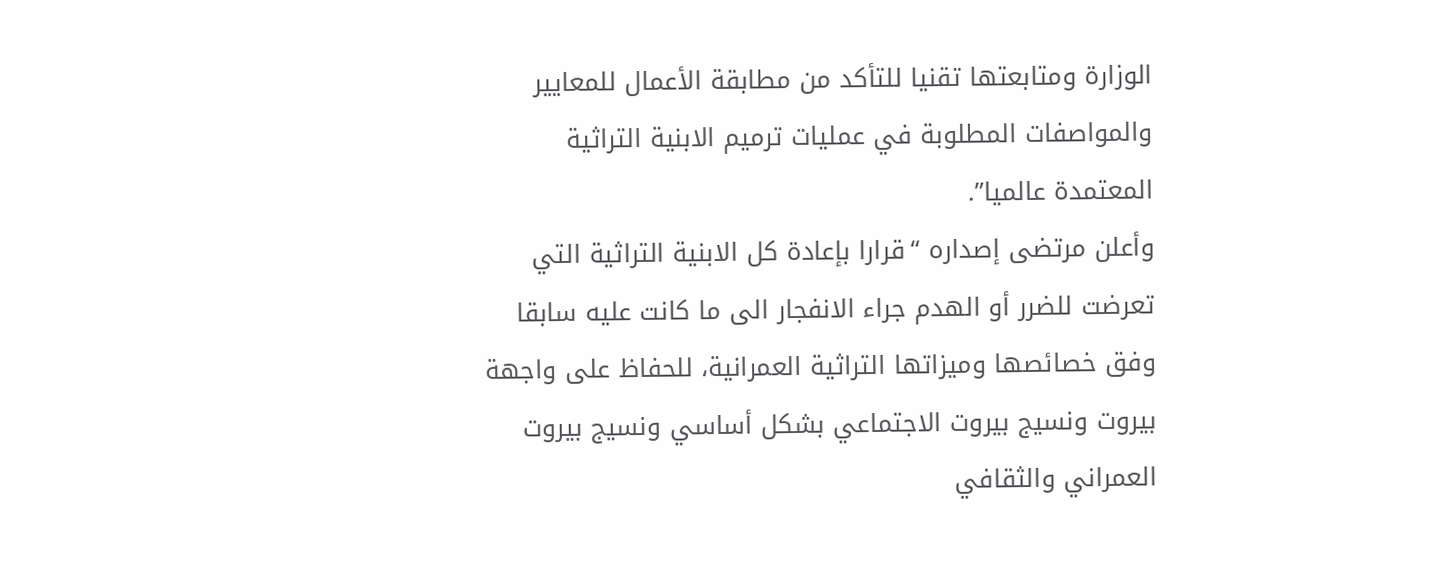الوزارة ومتابعتها تقنيا للتأكد من مطابقة الأعمال للمعايير والمواصفات المطلوبة في عمليات ترميم الابنية التراثية المعتمدة عالميا”.
وأعلن مرتضى إصداره “قرارا بإعادة كل الابنية التراثية التي تعرضت للضرر أو الهدم جراء الانفجار الى ما كانت عليه سابقا وفق خصائصها وميزاتها التراثية العمرانية، للحفاظ على واجهة بيروت ونسيج بيروت الاجتماعي بشكل أساسي ونسيج بيروت العمراني والثقافي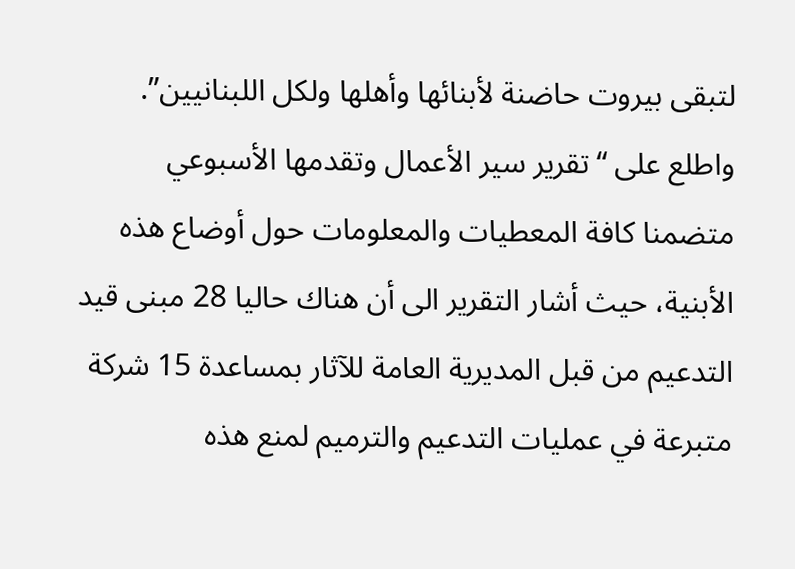لتبقى بيروت حاضنة لأبنائها وأهلها ولكل اللبنانيين”.
واطلع على “تقرير سير الأعمال وتقدمها الأسبوعي متضمنا كافة المعطيات والمعلومات حول أوضاع هذه الأبنية، حيث أشار التقرير الى أن هناك حاليا 28 مبنى قيد التدعيم من قبل المديرية العامة للآثار بمساعدة 15 شركة متبرعة في عمليات التدعيم والترميم لمنع هذه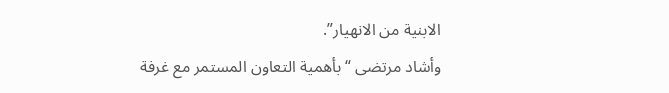الابنية من الانهيار”.
وأشاد مرتضى “بأهمية التعاون المستمر مع غرفة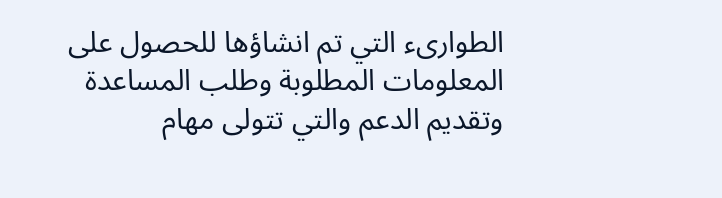الطوارىء التي تم انشاؤها للحصول على المعلومات المطلوبة وطلب المساعدة وتقديم الدعم والتي تتولى مهام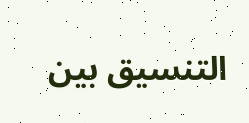التنسيق بين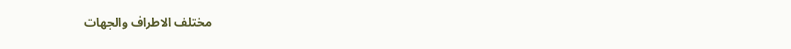مختلف الاطراف والجهات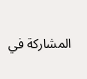المشاركة في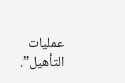عمليات التأهيل”.